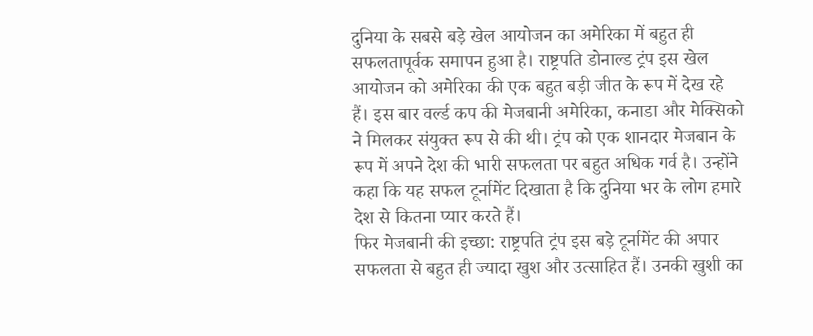दुनिया के सबसे बड़े खेल आयोजन का अमेरिका में बहुत ही सफलतापूर्वक समापन हुआ है। राष्ट्रपति डोनाल्ड ट्रंप इस खेल आयोजन को अमेरिका की एक बहुत बड़ी जीत के रूप में देख रहे हैं। इस बार वर्ल्ड कप की मेजबानी अमेरिका, कनाडा और मेक्सिको ने मिलकर संयुक्त रूप से की थी। ट्रंप को एक शानदार मेजबान के रूप में अपने देश की भारी सफलता पर बहुत अधिक गर्व है। उन्होंने कहा कि यह सफल टूर्नामेंट दिखाता है कि दुनिया भर के लोग हमारे देश से कितना प्यार करते हैं।
फिर मेजबानी की इच्छा: राष्ट्रपति ट्रंप इस बड़े टूर्नामेंट की अपार सफलता से बहुत ही ज्यादा खुश और उत्साहित हैं। उनकी खुशी का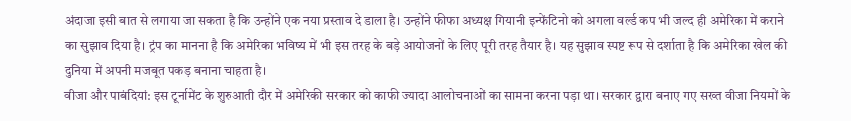अंदाजा इसी बात से लगाया जा सकता है कि उन्होंने एक नया प्रस्ताव दे डाला है। उन्होंने फीफा अध्यक्ष गियानी इन्फेंटिनो को अगला वर्ल्ड कप भी जल्द ही अमेरिका में कराने का सुझाव दिया है। ट्रंप का मानना है कि अमेरिका भविष्य में भी इस तरह के बड़े आयोजनों के लिए पूरी तरह तैयार है। यह सुझाव स्पष्ट रूप से दर्शाता है कि अमेरिका खेल की दुनिया में अपनी मजबूत पकड़ बनाना चाहता है।
वीजा और पाबंदियां: इस टूर्नामेंट के शुरुआती दौर में अमेरिकी सरकार को काफी ज्यादा आलोचनाओं का सामना करना पड़ा था। सरकार द्वारा बनाए गए सख्त वीजा नियमों के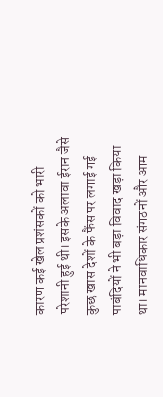कारण कई खेल प्रशंसकों को भारी परेशानी हुई थी। इसके अलावा ईरान जैसे कुछ खास देशों के फैंस पर लगाई गई पाबंदियों ने भी बड़ा विवाद खड़ा किया था। मानवाधिकार संगठनों और आम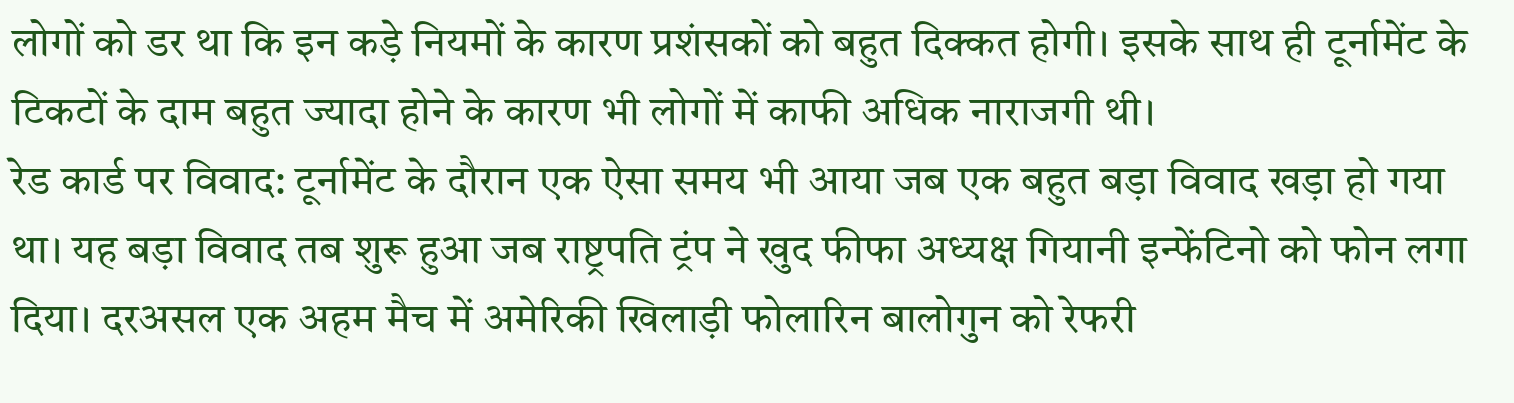लोगों को डर था कि इन कड़े नियमों के कारण प्रशंसकों को बहुत दिक्कत होगी। इसके साथ ही टूर्नामेंट के टिकटों के दाम बहुत ज्यादा होने के कारण भी लोगों में काफी अधिक नाराजगी थी।
रेड कार्ड पर विवाद: टूर्नामेंट के दौरान एक ऐसा समय भी आया जब एक बहुत बड़ा विवाद खड़ा हो गया था। यह बड़ा विवाद तब शुरू हुआ जब राष्ट्रपति ट्रंप ने खुद फीफा अध्यक्ष गियानी इन्फेंटिनो को फोन लगा दिया। दरअसल एक अहम मैच में अमेरिकी खिलाड़ी फोलारिन बालोगुन को रेफरी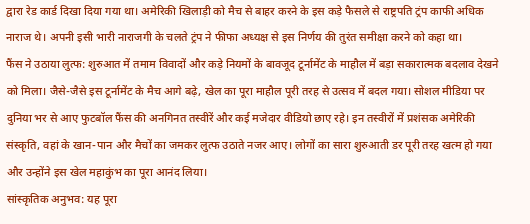द्वारा रेड कार्ड दिखा दिया गया था। अमेरिकी खिलाड़ी को मैच से बाहर करने के इस कड़े फैसले से राष्ट्रपति ट्रंप काफी अधिक नाराज थे। अपनी इसी भारी नाराजगी के चलते ट्रंप ने फीफा अध्यक्ष से इस निर्णय की तुरंत समीक्षा करने को कहा था।
फैंस ने उठाया लुत्फ: शुरुआत में तमाम विवादों और कड़े नियमों के बावजूद टूर्नामेंट के माहौल में बड़ा सकारात्मक बदलाव देखने को मिला। जैसे-जैसे इस टूर्नामेंट के मैच आगे बढ़े, खेल का पूरा माहौल पूरी तरह से उत्सव में बदल गया। सोशल मीडिया पर दुनिया भर से आए फुटबॉल फैंस की अनगिनत तस्वीरें और कई मजेदार वीडियो छाए रहे। इन तस्वीरों में प्रशंसक अमेरिकी संस्कृति, वहां के खान-पान और मैचों का जमकर लुत्फ उठाते नजर आए। लोगों का सारा शुरुआती डर पूरी तरह खत्म हो गया और उन्होंने इस खेल महाकुंभ का पूरा आनंद लिया।
सांस्कृतिक अनुभव: यह पूरा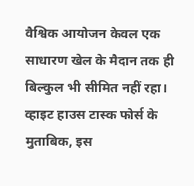वैश्विक आयोजन केवल एक साधारण खेल के मैदान तक ही बिल्कुल भी सीमित नहीं रहा। व्हाइट हाउस टास्क फोर्स के मुताबिक, इस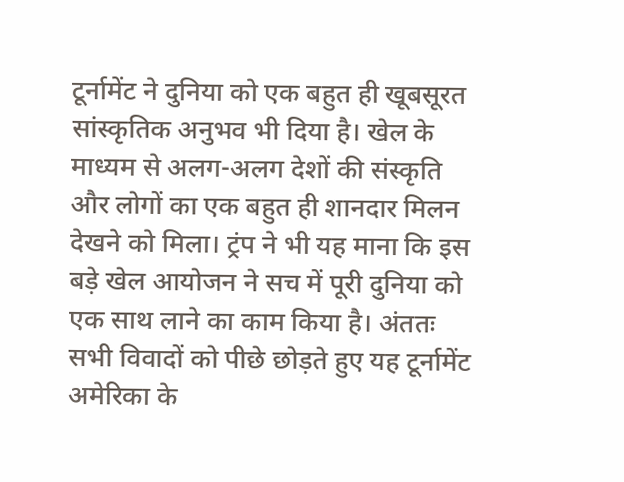टूर्नामेंट ने दुनिया को एक बहुत ही खूबसूरत सांस्कृतिक अनुभव भी दिया है। खेल के माध्यम से अलग-अलग देशों की संस्कृति और लोगों का एक बहुत ही शानदार मिलन देखने को मिला। ट्रंप ने भी यह माना कि इस बड़े खेल आयोजन ने सच में पूरी दुनिया को एक साथ लाने का काम किया है। अंततः सभी विवादों को पीछे छोड़ते हुए यह टूर्नामेंट अमेरिका के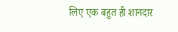लिए एक बहुत ही शानदार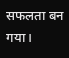सफलता बन गया।